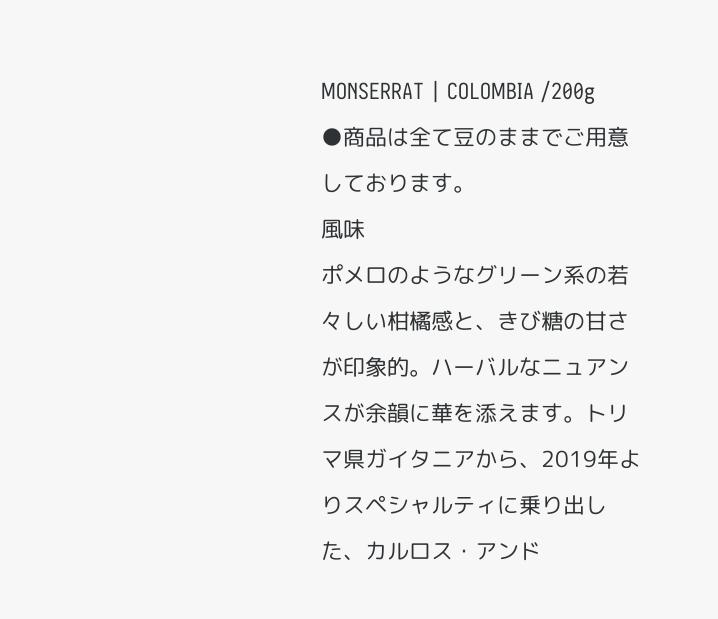MONSERRAT | COLOMBIA /200g
●商品は全て豆のままでご用意しております。
風味
ポメロのようなグリーン系の若々しい柑橘感と、きび糖の甘さが印象的。ハーバルなニュアンスが余韻に華を添えます。トリマ県ガイタニアから、2019年よりスペシャルティに乗り出した、カルロス・アンド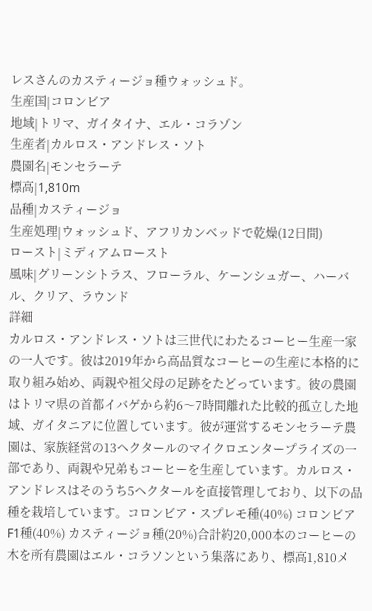レスさんのカスティージョ種ウォッシュド。
生産国|コロンビア
地域|トリマ、ガイタイナ、エル・コラゾン
生産者|カルロス・アンドレス・ソト
農園名|モンセラーテ
標高|1,810m
品種|カスティージョ
生産処理|ウォッシュド、アフリカンベッドで乾燥(12日間)
ロースト|ミディアムロースト
風味|グリーンシトラス、フローラル、ケーンシュガー、ハーバル、クリア、ラウンド
詳細
カルロス・アンドレス・ソトは三世代にわたるコーヒー生産一家の一人です。彼は2019年から高品質なコーヒーの生産に本格的に取り組み始め、両親や祖父母の足跡をたどっています。彼の農園はトリマ県の首都イバゲから約6〜7時間離れた比較的孤立した地域、ガイタニアに位置しています。彼が運営するモンセラーテ農園は、家族経営の13ヘクタールのマイクロエンタープライズの一部であり、両親や兄弟もコーヒーを生産しています。カルロス・アンドレスはそのうち5ヘクタールを直接管理しており、以下の品種を栽培しています。コロンビア・スプレモ種(40%) コロンビアF1種(40%) カスティージョ種(20%)合計約20,000本のコーヒーの木を所有農園はエル・コラソンという集落にあり、標高1,810メ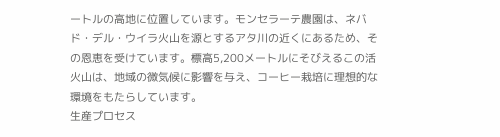ートルの高地に位置しています。モンセラーテ農園は、ネバド・デル・ウイラ火山を源とするアタ川の近くにあるため、その恩恵を受けています。標高5,200メートルにそびえるこの活火山は、地域の微気候に影響を与え、コーヒー栽培に理想的な環境をもたらしています。
生産プロセス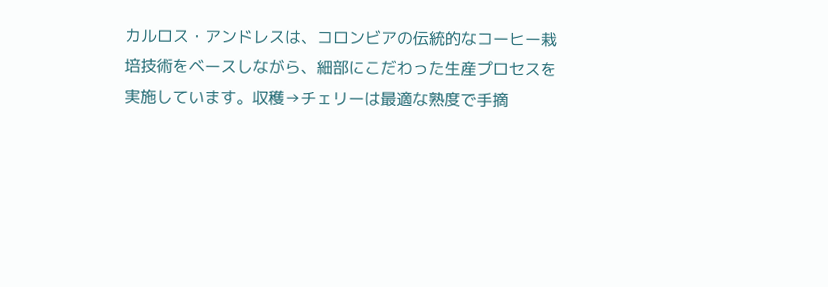カルロス・アンドレスは、コロンビアの伝統的なコーヒー栽培技術をベースしながら、細部にこだわった生産プロセスを実施しています。収穫→チェリーは最適な熟度で手摘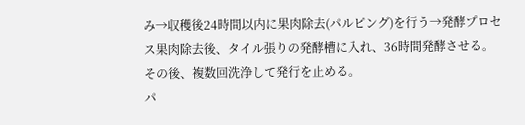み→収穫後24時間以内に果肉除去(パルピング)を行う→発酵プロセス果肉除去後、タイル張りの発酵槽に入れ、36時間発酵させる。その後、複数回洗浄して発行を止める。
パ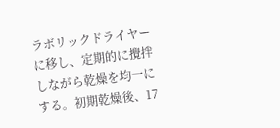ラボリックドライヤーに移し、定期的に攪拌しながら乾燥を均一にする。初期乾燥後、17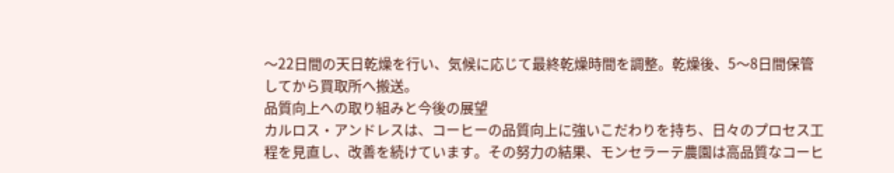〜22日間の天日乾燥を行い、気候に応じて最終乾燥時間を調整。乾燥後、5〜8日間保管してから買取所へ搬送。
品質向上への取り組みと今後の展望
カルロス・アンドレスは、コーヒーの品質向上に強いこだわりを持ち、日々のプロセス工程を見直し、改善を続けています。その努力の結果、モンセラーテ農園は高品質なコーヒ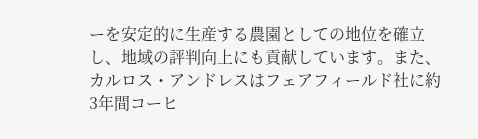ーを安定的に生産する農園としての地位を確立し、地域の評判向上にも貢献しています。また、カルロス・アンドレスはフェアフィールド社に約3年間コーヒ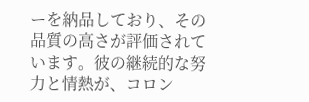ーを納品しており、その品質の高さが評価されています。彼の継続的な努力と情熱が、コロン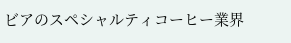ビアのスペシャルティコーヒー業界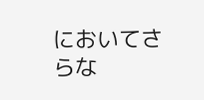においてさらな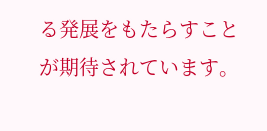る発展をもたらすことが期待されています。